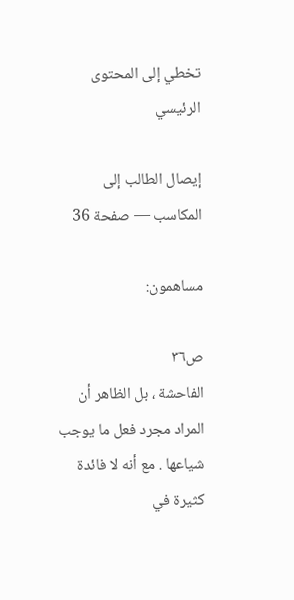تخطي إلى المحتوى الرئيسي

إيصال الطالب إلى المكاسب — صفحة 36

مساهمون:

ص٣٦
الفاحشة ، بل الظاهر أن المراد مجرد فعل ما يوجب شياعها . مع أنه لا فائدة كثيرة في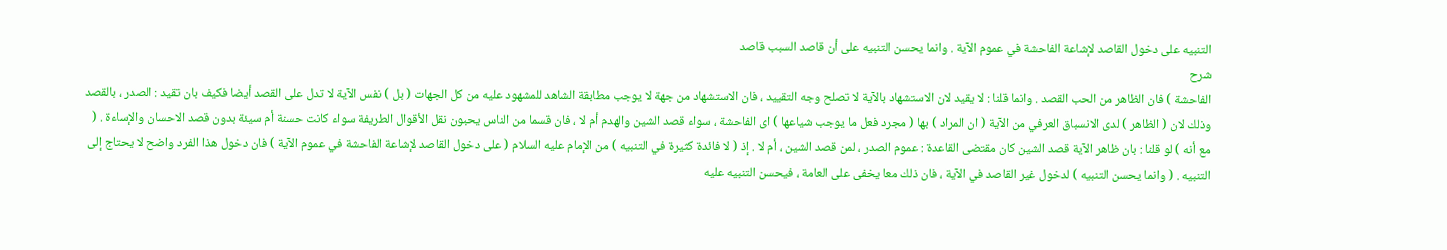التنبيه على دخول القاصد لإشاعة الفاحشة في عموم الآية . وانما يحسن التنبيه على أن قاصد السبب قاصد
شرح
الفاحشة ) فان الظاهر من الحب القصد . وانما قلنا : لا يقيد لان الاستشهاد بالآية لا تصلح وجه التقييد ، فان الاستشهاد من جهة لا يوجب مطابقة الشاهد للمشهود عليه من كل الجهات ( بل ) نفس الآية لا تدل على القصد أيضا فكيف بان تقيد : الصدر ، بالقصد وذلك لان ( الظاهر ) لدى الانسباق العرفي من الآية ( ان المراد ) بها ( مجرد فعل ما يوجب شياعها ) اى الفاحشة ، سواء قصد الشين والهدم أم لا ، فان قسما من الناس يحبون نقل الأقوال الطريفة سواء كانت حسنة أم سيئة بدون قصد الاحسان والإساءة . ( مع أنه ) لو قلنا : بان ظاهر الآية قصد الشين كان مقتضى القاعدة : عموم الصدر ، لمن قصد الشين ، أم لا . إذ ( لا فائدة كثيرة في التنبيه ) من الإمام عليه السلام ( على دخول القاصد لإشاعة الفاحشة في عموم الآية ) فان دخول هذا الفرد واضح لا يحتاج إلى التنبيه . ( وانما يحسن التنبيه ) لدخول غير القاصد في الآية ، فان ذلك معا يخفى على العامة ، فيحسن التنبيه عليه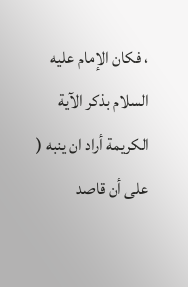، فكان الإمام عليه السلام بذكر الآية الكريمة أراد ان ينبه ( على أن قاصد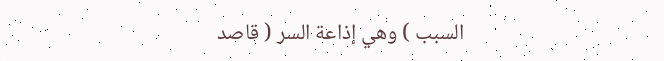السبب ) وهي إذاعة السر ( قاصد